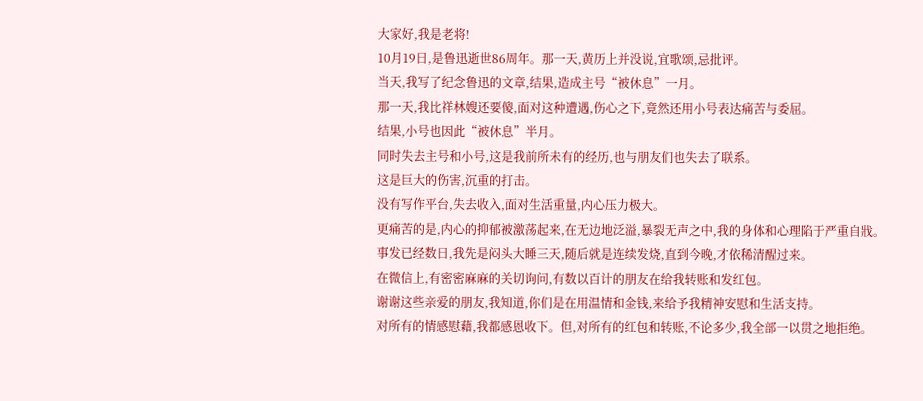大家好,我是老将!
10月19日,是鲁迅逝世86周年。那一天,黄历上并没说,宜歌颂,忌批评。
当天,我写了纪念鲁迅的文章,结果,造成主号“被休息”一月。
那一天,我比祥林嫂还要傻,面对这种遭遇,伤心之下,竟然还用小号表达痛苦与委屈。
结果,小号也因此“被休息”半月。
同时失去主号和小号,这是我前所未有的经历,也与朋友们也失去了联系。
这是巨大的伤害,沉重的打击。
没有写作平台,失去收入,面对生活重量,内心压力极大。
更痛苦的是,内心的抑郁被激荡起来,在无边地泛溢,暴裂无声之中,我的身体和心理陷于严重自戕。
事发已经数日,我先是闷头大睡三天,随后就是连续发烧,直到今晚,才依稀清醒过来。
在微信上,有密密麻麻的关切询问,有数以百计的朋友在给我转账和发红包。
谢谢这些亲爱的朋友,我知道,你们是在用温情和金钱,来给予我精神安慰和生活支持。
对所有的情感慰藉,我都感恩收下。但,对所有的红包和转账,不论多少,我全部一以贯之地拒绝。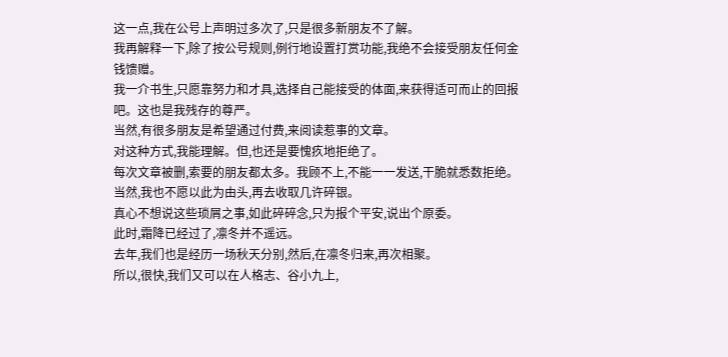这一点,我在公号上声明过多次了,只是很多新朋友不了解。
我再解释一下,除了按公号规则,例行地设置打赏功能,我绝不会接受朋友任何金钱馈赠。
我一介书生,只愿靠努力和才具,选择自己能接受的体面,来获得适可而止的回报吧。这也是我残存的尊严。
当然,有很多朋友是希望通过付费,来阅读惹事的文章。
对这种方式,我能理解。但,也还是要愧疚地拒绝了。
每次文章被删,索要的朋友都太多。我顾不上,不能一一发送,干脆就悉数拒绝。
当然,我也不愿以此为由头,再去收取几许碎银。
真心不想说这些琐屑之事,如此碎碎念,只为报个平安,说出个原委。
此时,霜降已经过了,凛冬并不遥远。
去年,我们也是经历一场秋天分别,然后,在凛冬归来,再次相聚。
所以,很快,我们又可以在人格志、谷小九上,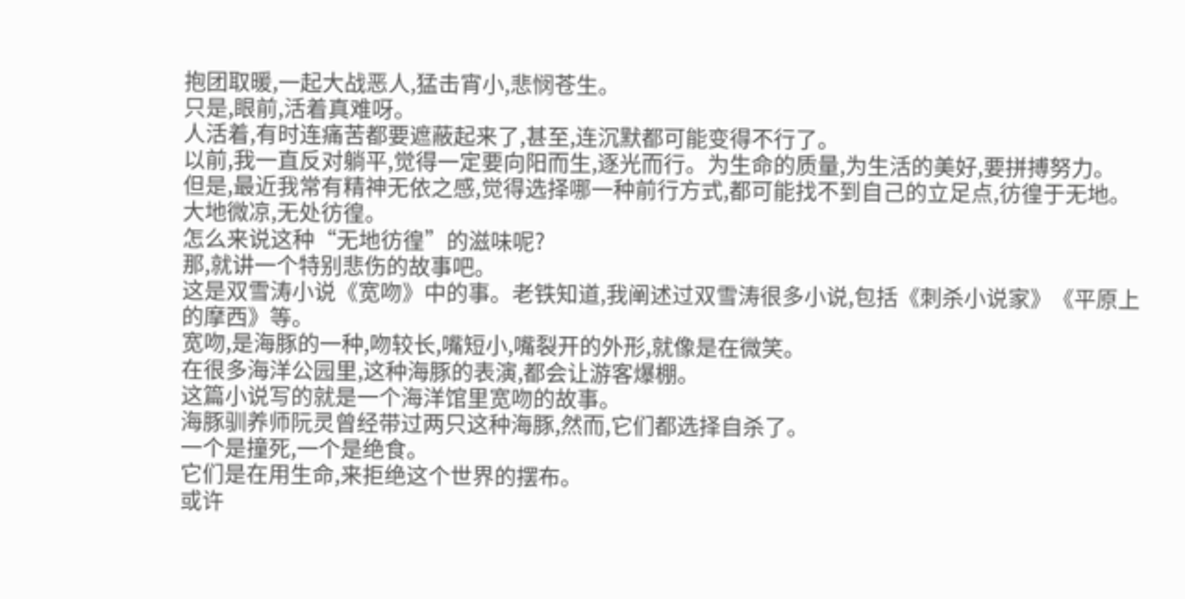抱团取暖,一起大战恶人,猛击宵小,悲悯苍生。
只是,眼前,活着真难呀。
人活着,有时连痛苦都要遮蔽起来了,甚至,连沉默都可能变得不行了。
以前,我一直反对躺平,觉得一定要向阳而生,逐光而行。为生命的质量,为生活的美好,要拼搏努力。
但是,最近我常有精神无依之感,觉得选择哪一种前行方式,都可能找不到自己的立足点,彷徨于无地。
大地微凉,无处彷徨。
怎么来说这种“无地彷徨”的滋味呢?
那,就讲一个特别悲伤的故事吧。
这是双雪涛小说《宽吻》中的事。老铁知道,我阐述过双雪涛很多小说,包括《刺杀小说家》《平原上的摩西》等。
宽吻,是海豚的一种,吻较长,嘴短小,嘴裂开的外形,就像是在微笑。
在很多海洋公园里,这种海豚的表演,都会让游客爆棚。
这篇小说写的就是一个海洋馆里宽吻的故事。
海豚驯养师阮灵曾经带过两只这种海豚,然而,它们都选择自杀了。
一个是撞死,一个是绝食。
它们是在用生命,来拒绝这个世界的摆布。
或许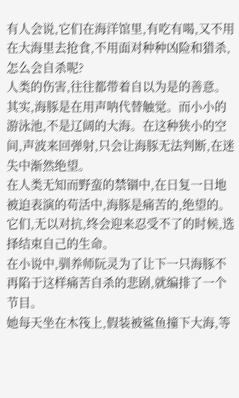有人会说,它们在海洋馆里,有吃有喝,又不用在大海里去抢食,不用面对种种凶险和猎杀,怎么会自杀呢?
人类的伤害,往往都带着自以为是的善意。
其实,海豚是在用声呐代替触觉。而小小的游泳池,不是辽阔的大海。在这种狭小的空间,声波来回弹射,只会让海豚无法判断,在迷失中渐然绝望。
在人类无知而野蛮的禁锢中,在日复一日地被迫表演的苟活中,海豚是痛苦的,绝望的。
它们,无以对抗,终会迎来忍受不了的时候,选择结束自己的生命。
在小说中,驯养师阮灵为了让下一只海豚不再陷于这样痛苦自杀的悲剧,就编排了一个节目。
她每天坐在木筏上,假装被鲨鱼撞下大海,等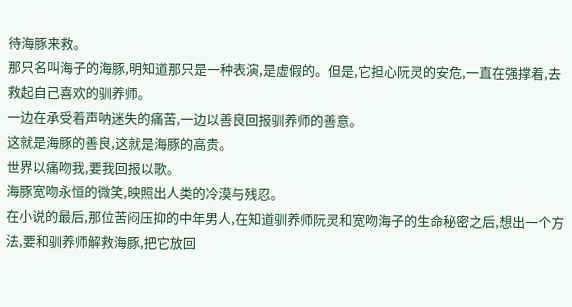待海豚来救。
那只名叫海子的海豚,明知道那只是一种表演,是虚假的。但是,它担心阮灵的安危,一直在强撑着,去救起自己喜欢的驯养师。
一边在承受着声呐迷失的痛苦,一边以善良回报驯养师的善意。
这就是海豚的善良,这就是海豚的高贵。
世界以痛吻我,要我回报以歌。
海豚宽吻永恒的微笑,映照出人类的冷漠与残忍。
在小说的最后,那位苦闷压抑的中年男人,在知道驯养师阮灵和宽吻海子的生命秘密之后,想出一个方法,要和驯养师解救海豚,把它放回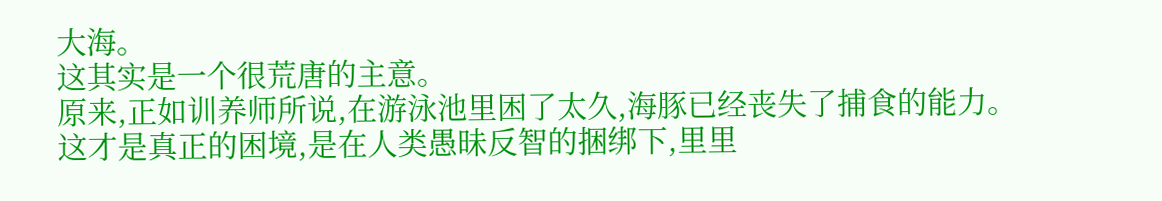大海。
这其实是一个很荒唐的主意。
原来,正如训养师所说,在游泳池里困了太久,海豚已经丧失了捕食的能力。
这才是真正的困境,是在人类愚昧反智的捆绑下,里里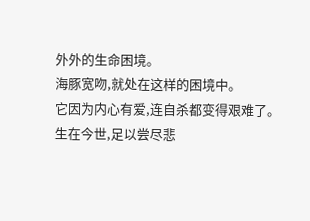外外的生命困境。
海豚宽吻,就处在这样的困境中。
它因为内心有爱,连自杀都变得艰难了。
生在今世,足以尝尽悲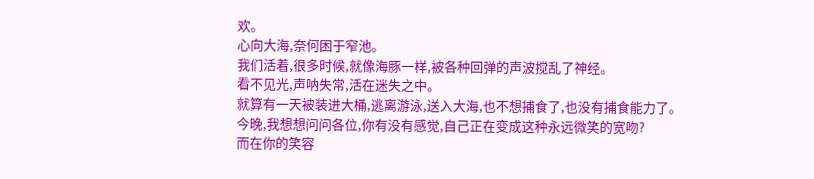欢。
心向大海,奈何困于窄池。
我们活着,很多时候,就像海豚一样,被各种回弹的声波搅乱了神经。
看不见光,声呐失常,活在迷失之中。
就算有一天被装进大桶,逃离游泳,送入大海,也不想捕食了,也没有捕食能力了。
今晚,我想想问问各位,你有没有感觉,自己正在变成这种永远微笑的宽吻?
而在你的笑容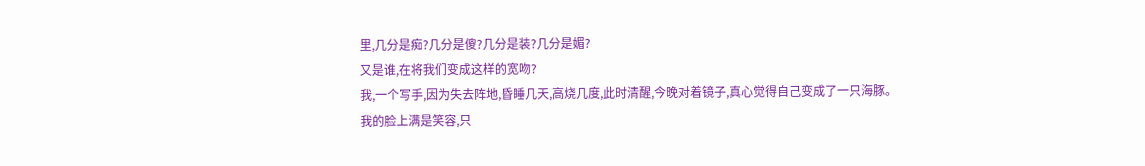里,几分是痴?几分是傻?几分是装?几分是媚?
又是谁,在将我们变成这样的宽吻?
我,一个写手,因为失去阵地,昏睡几天,高烧几度,此时清醒,今晚对着镜子,真心觉得自己变成了一只海豚。
我的脸上满是笑容,只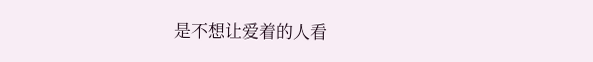是不想让爱着的人看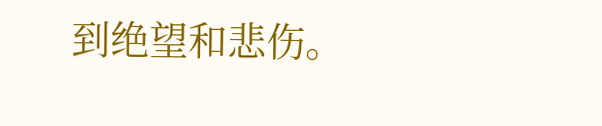到绝望和悲伤。